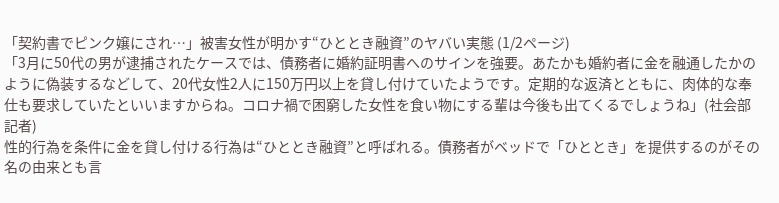「契約書でピンク嬢にされ…」被害女性が明かす“ひととき融資”のヤバい実態 (1/2ページ)
「3月に50代の男が逮捕されたケースでは、債務者に婚約証明書へのサインを強要。あたかも婚約者に金を融通したかのように偽装するなどして、20代女性2人に150万円以上を貸し付けていたようです。定期的な返済とともに、肉体的な奉仕も要求していたといいますからね。コロナ禍で困窮した女性を食い物にする輩は今後も出てくるでしょうね」(社会部記者)
性的行為を条件に金を貸し付ける行為は“ひととき融資”と呼ばれる。債務者がベッドで「ひととき」を提供するのがその名の由来とも言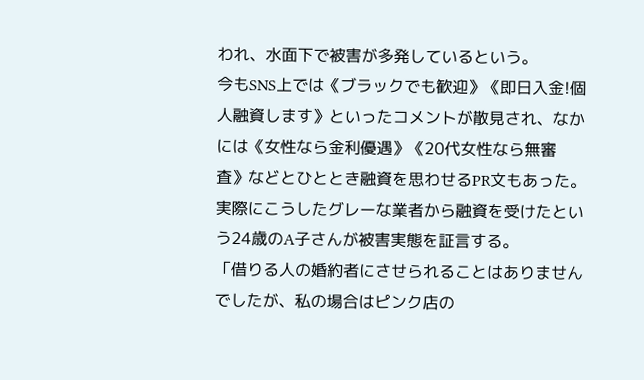われ、水面下で被害が多発しているという。
今もSNS上では《ブラックでも歓迎》《即日入金!個人融資します》といったコメントが散見され、なかには《女性なら金利優遇》《20代女性なら無審査》などとひととき融資を思わせるPR文もあった。実際にこうしたグレーな業者から融資を受けたという24歳のA子さんが被害実態を証言する。
「借りる人の婚約者にさせられることはありませんでしたが、私の場合はピンク店の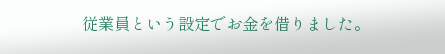従業員という設定でお金を借りました。